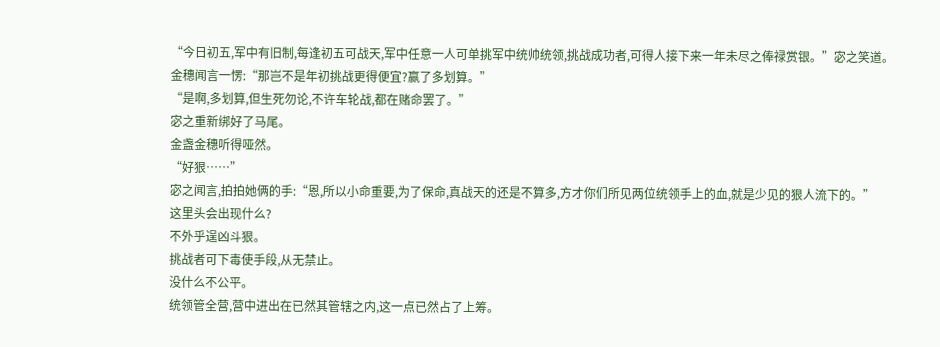“今日初五,军中有旧制,每逢初五可战天,军中任意一人可单挑军中统帅统领,挑战成功者,可得人接下来一年未尽之俸禄赏银。”宓之笑道。
金穗闻言一愣:“那岂不是年初挑战更得便宜?赢了多划算。”
“是啊,多划算,但生死勿论,不许车轮战,都在赌命罢了。”
宓之重新绑好了马尾。
金盏金穗听得哑然。
“好狠……”
宓之闻言,拍拍她俩的手:“恩,所以小命重要,为了保命,真战天的还是不算多,方才你们所见两位统领手上的血,就是少见的狠人流下的。”
这里头会出现什么?
不外乎逞凶斗狠。
挑战者可下毒使手段,从无禁止。
没什么不公平。
统领管全营,营中进出在已然其管辖之内,这一点已然占了上筹。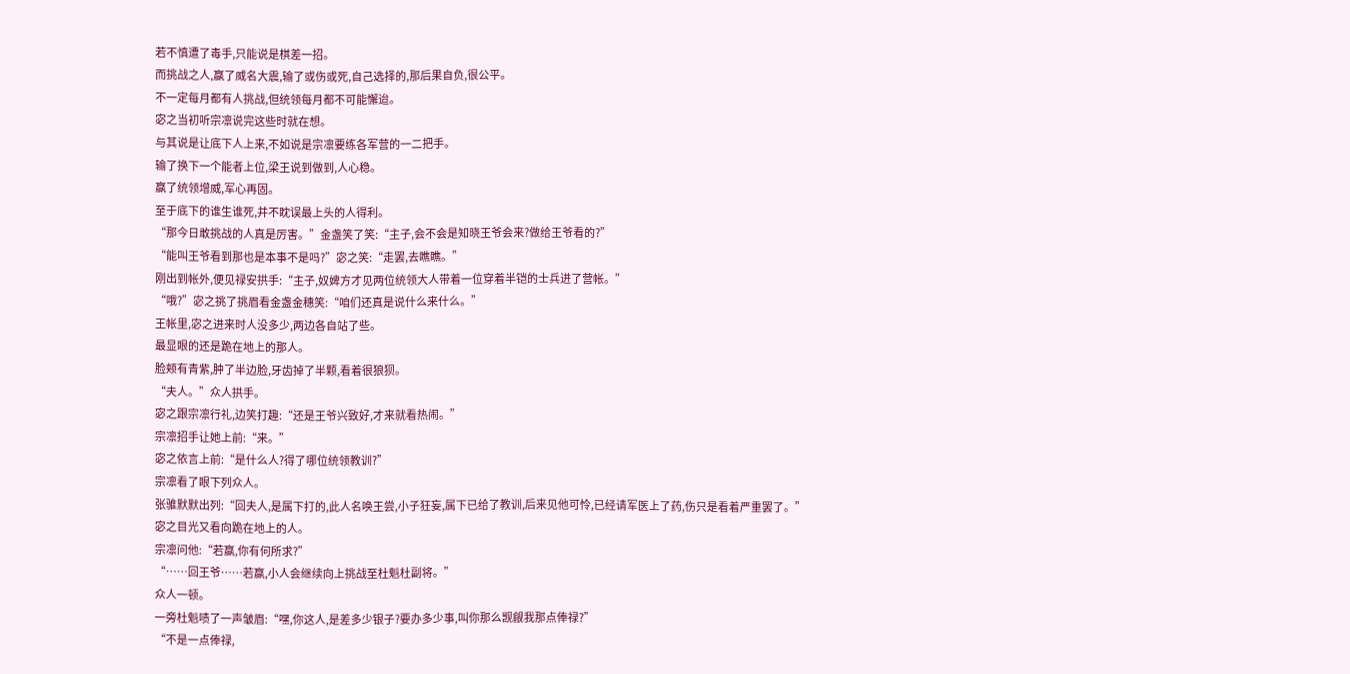若不慎遭了毒手,只能说是棋差一招。
而挑战之人,赢了威名大震,输了或伤或死,自己选择的,那后果自负,很公平。
不一定每月都有人挑战,但统领每月都不可能懈迨。
宓之当初听宗凛说完这些时就在想。
与其说是让底下人上来,不如说是宗凛要练各军营的一二把手。
输了换下一个能者上位,梁王说到做到,人心稳。
赢了统领增威,军心再固。
至于底下的谁生谁死,并不眈误最上头的人得利。
“那今日敢挑战的人真是厉害。”金盏笑了笑:“主子,会不会是知晓王爷会来?做给王爷看的?”
“能叫王爷看到那也是本事不是吗?”宓之笑:“走罢,去瞧瞧。”
刚出到帐外,便见禄安拱手:“主子,奴婢方才见两位统领大人带着一位穿着半铠的士兵进了营帐。”
“哦?”宓之挑了挑眉看金盏金穗笑:“咱们还真是说什么来什么。”
王帐里,宓之进来时人没多少,两边各自站了些。
最显眼的还是跪在地上的那人。
脸颊有青紫,肿了半边脸,牙齿掉了半颗,看着很狼狈。
“夫人。”众人拱手。
宓之跟宗凛行礼,边笑打趣:“还是王爷兴致好,才来就看热闹。”
宗凛招手让她上前:“来。”
宓之依言上前:“是什么人?得了哪位统领教训?”
宗凛看了眼下列众人。
张骓默默出列:“回夫人,是属下打的,此人名唤王尝,小子狂妄,属下已给了教训,后来见他可怜,已经请军医上了药,伤只是看着严重罢了。”
宓之目光又看向跪在地上的人。
宗凛问他:“若赢,你有何所求?”
“……回王爷……若赢,小人会继续向上挑战至杜魁杜副将。”
众人一顿。
一旁杜魁啧了一声皱眉:“嘿,你这人,是差多少银子?要办多少事,叫你那么觊觎我那点俸禄?”
“不是一点俸禄,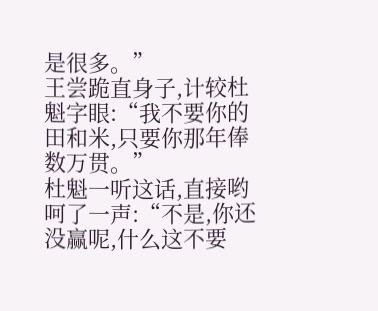是很多。”
王尝跪直身子,计较杜魁字眼:“我不要你的田和米,只要你那年俸数万贯。”
杜魁一听这话,直接哟呵了一声:“不是,你还没赢呢,什么这不要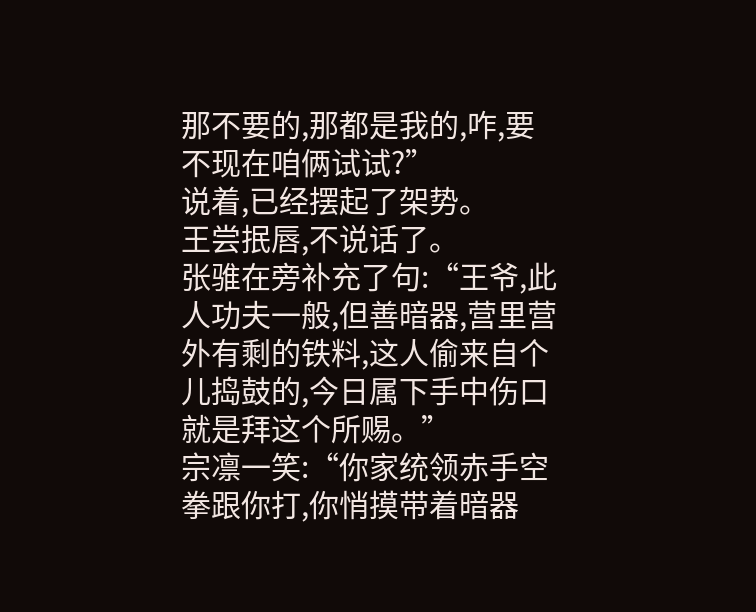那不要的,那都是我的,咋,要不现在咱俩试试?”
说着,已经摆起了架势。
王尝抿唇,不说话了。
张骓在旁补充了句:“王爷,此人功夫一般,但善暗器,营里营外有剩的铁料,这人偷来自个儿捣鼓的,今日属下手中伤口就是拜这个所赐。”
宗凛一笑:“你家统领赤手空拳跟你打,你悄摸带着暗器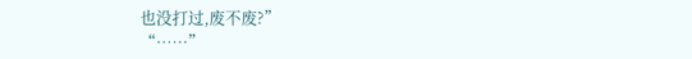也没打过,废不废?”
“……”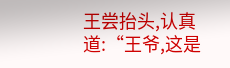王尝抬头,认真道:“王爷,这是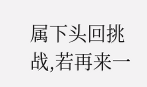属下头回挑战,若再来一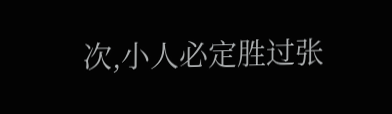次,小人必定胜过张